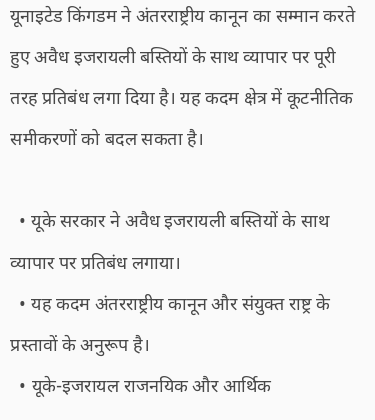यूनाइटेड किंगडम ने अंतरराष्ट्रीय कानून का सम्मान करते हुए अवैध इजरायली बस्तियों के साथ व्यापार पर पूरी तरह प्रतिबंध लगा दिया है। यह कदम क्षेत्र में कूटनीतिक समीकरणों को बदल सकता है।

  • यूके सरकार ने अवैध इजरायली बस्तियों के साथ व्यापार पर प्रतिबंध लगाया।
  • यह कदम अंतरराष्ट्रीय कानून और संयुक्त राष्ट्र के प्रस्तावों के अनुरूप है।
  • यूके-इजरायल राजनयिक और आर्थिक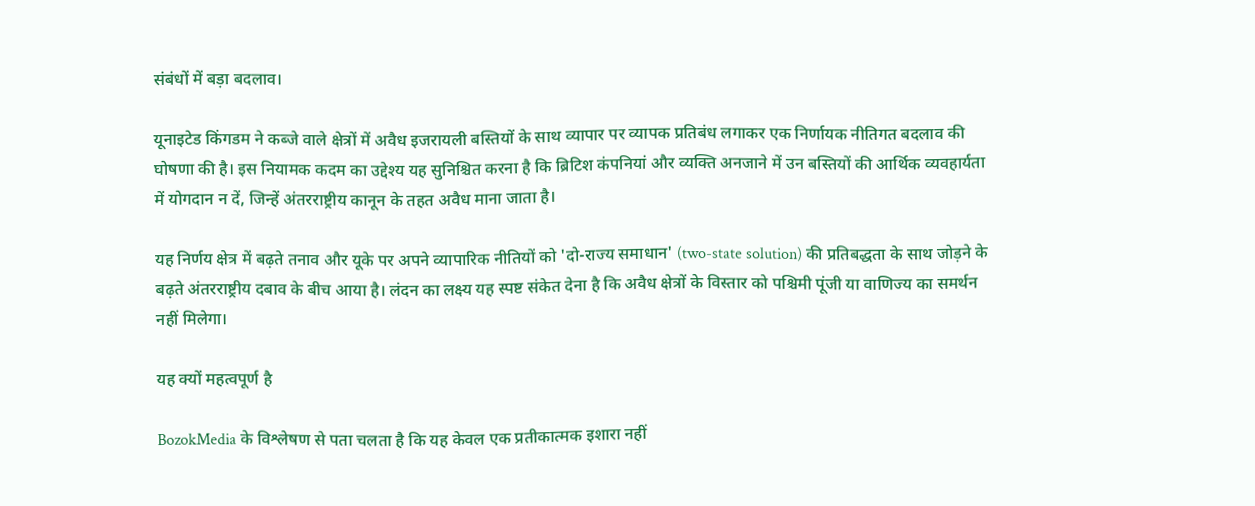संबंधों में बड़ा बदलाव।

यूनाइटेड किंगडम ने कब्जे वाले क्षेत्रों में अवैध इजरायली बस्तियों के साथ व्यापार पर व्यापक प्रतिबंध लगाकर एक निर्णायक नीतिगत बदलाव की घोषणा की है। इस नियामक कदम का उद्देश्य यह सुनिश्चित करना है कि ब्रिटिश कंपनियां और व्यक्ति अनजाने में उन बस्तियों की आर्थिक व्यवहार्यता में योगदान न दें, जिन्हें अंतरराष्ट्रीय कानून के तहत अवैध माना जाता है।

यह निर्णय क्षेत्र में बढ़ते तनाव और यूके पर अपने व्यापारिक नीतियों को 'दो-राज्य समाधान' (two-state solution) की प्रतिबद्धता के साथ जोड़ने के बढ़ते अंतरराष्ट्रीय दबाव के बीच आया है। लंदन का लक्ष्य यह स्पष्ट संकेत देना है कि अवैध क्षेत्रों के विस्तार को पश्चिमी पूंजी या वाणिज्य का समर्थन नहीं मिलेगा।

यह क्यों महत्वपूर्ण है

BozokMedia के विश्लेषण से पता चलता है कि यह केवल एक प्रतीकात्मक इशारा नहीं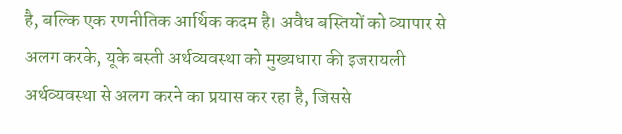है, बल्कि एक रणनीतिक आर्थिक कदम है। अवैध बस्तियों को व्यापार से अलग करके, यूके बस्ती अर्थव्यवस्था को मुख्यधारा की इजरायली अर्थव्यवस्था से अलग करने का प्रयास कर रहा है, जिससे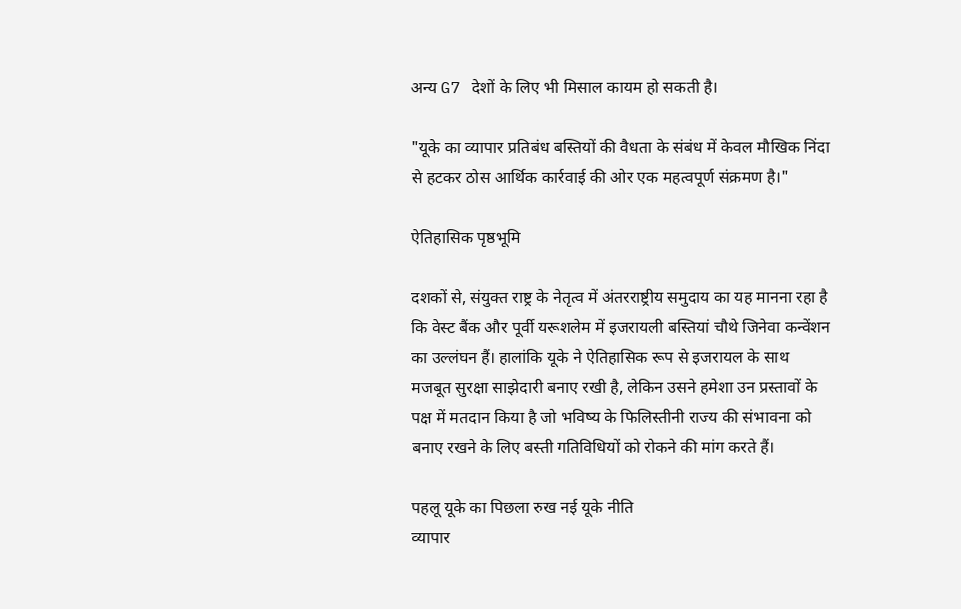अन्य G7 देशों के लिए भी मिसाल कायम हो सकती है।

"यूके का व्यापार प्रतिबंध बस्तियों की वैधता के संबंध में केवल मौखिक निंदा से हटकर ठोस आर्थिक कार्रवाई की ओर एक महत्वपूर्ण संक्रमण है।"

ऐतिहासिक पृष्ठभूमि

दशकों से, संयुक्त राष्ट्र के नेतृत्व में अंतरराष्ट्रीय समुदाय का यह मानना रहा है कि वेस्ट बैंक और पूर्वी यरूशलेम में इजरायली बस्तियां चौथे जिनेवा कन्वेंशन का उल्लंघन हैं। हालांकि यूके ने ऐतिहासिक रूप से इजरायल के साथ मजबूत सुरक्षा साझेदारी बनाए रखी है, लेकिन उसने हमेशा उन प्रस्तावों के पक्ष में मतदान किया है जो भविष्य के फिलिस्तीनी राज्य की संभावना को बनाए रखने के लिए बस्ती गतिविधियों को रोकने की मांग करते हैं।

पहलू यूके का पिछला रुख नई यूके नीति
व्यापार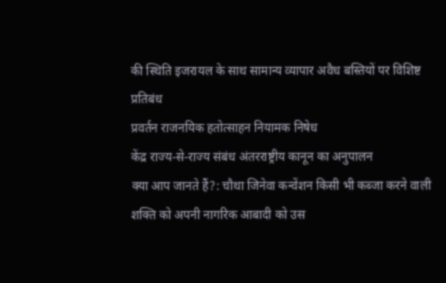की स्थिति इजरायल के साथ सामान्य व्यापार अवैध बस्तियों पर विशिष्ट प्रतिबंध
प्रवर्तन राजनयिक हतोत्साहन नियामक निषेध
केंद्र राज्य-से-राज्य संबंध अंतरराष्ट्रीय कानून का अनुपालन
क्या आप जानते हैं?: चौथा जिनेवा कन्वेंशन किसी भी कब्जा करने वाली शक्ति को अपनी नागरिक आबादी को उस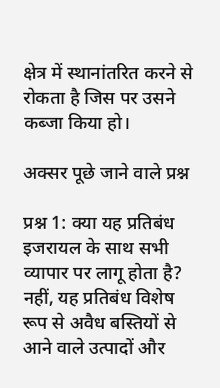क्षेत्र में स्थानांतरित करने से रोकता है जिस पर उसने कब्जा किया हो।

अक्सर पूछे जाने वाले प्रश्न

प्रश्न 1: क्या यह प्रतिबंध इजरायल के साथ सभी व्यापार पर लागू होता है?
नहीं, यह प्रतिबंध विशेष रूप से अवैध बस्तियों से आने वाले उत्पादों और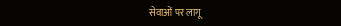सेवाओं पर लागू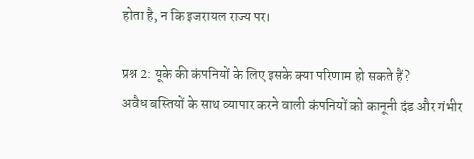होता है, न कि इजरायल राज्य पर।

प्रश्न 2: यूके की कंपनियों के लिए इसके क्या परिणाम हो सकते हैं?
अवैध बस्तियों के साथ व्यापार करने वाली कंपनियों को कानूनी दंड और गंभीर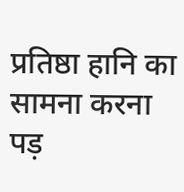प्रतिष्ठा हानि का सामना करना पड़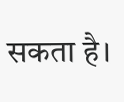सकता है।